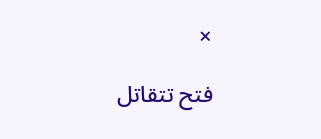×

فتح تتقاتل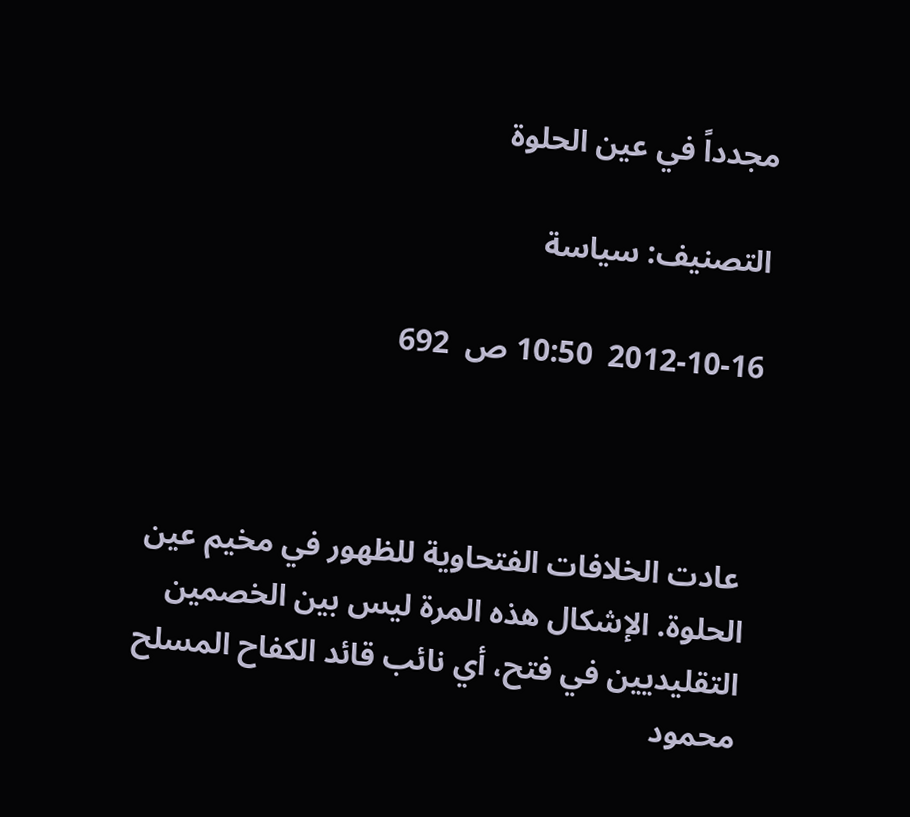مجدداً في عين الحلوة

التصنيف: سياسة

2012-10-16  10:50 ص  692



 عادت الخلافات الفتحاوية للظهور في مخيم عين الحلوة. الإشكال هذه المرة ليس بين الخصمين التقليديين في فتح، أي نائب قائد الكفاح المسلح محمود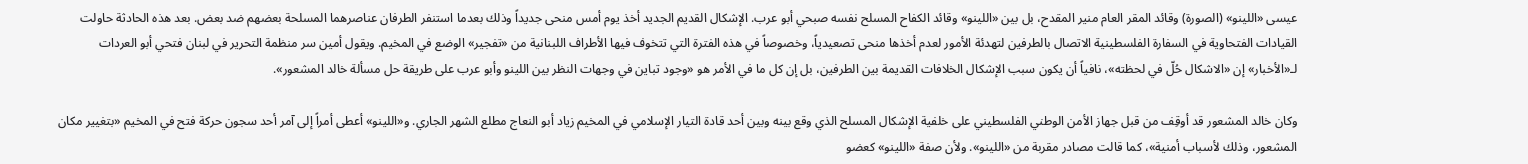عيسى «اللينو» (الصورة) وقائد المقر العام منير المقدح، بل بين «اللينو» وقائد الكفاح المسلح نفسه صبحي أبو عرب. الإشكال القديم الجديد أخذ يوم أمس منحى جديداً وذلك بعدما استنفر الطرفان عناصرهما المسلحة بعضهم ضد بعض. بعد هذه الحادثة حاولت القيادات الفتحاوية في السفارة الفلسطينية الاتصال بالطرفين لتهدئة الأمور لعدم أخذها منحى تصعيدياً، وخصوصاً في هذه الفترة التي تتخوف فيها الأطراف اللبنانية من «تفجير» الوضع في المخيم. ويقول أمين سر منظمة التحرير في لبنان فتحي أبو العردات لـ«الأخبار» إن «الاشكال حُلّ في لحظته»، نافياً أن يكون سبب الإشكال الخلافات القديمة بين الطرفين، بل إن كل ما في الأمر هو «وجود تباين في وجهات النظر بين اللينو وأبو عرب على طريقة حل مسألة خالد المشعور».

وكان خالد المشعور قد أوقِف من قبل جهاز الأمن الوطني الفلسطيني على خلفية الإشكال المسلح الذي وقع بينه وبين أحد قادة التيار الإسلامي في المخيم زياد أبو النعاج مطلع الشهر الجاري. و«اللينو» أعطى أمراً إلى آمر أحد سجون حركة فتح في المخيم «بتغيير مكان المشعور، وذلك لأسباب أمنية»، كما قالت مصادر مقربة من «اللينو». ولأن صفة «اللينو» كعضو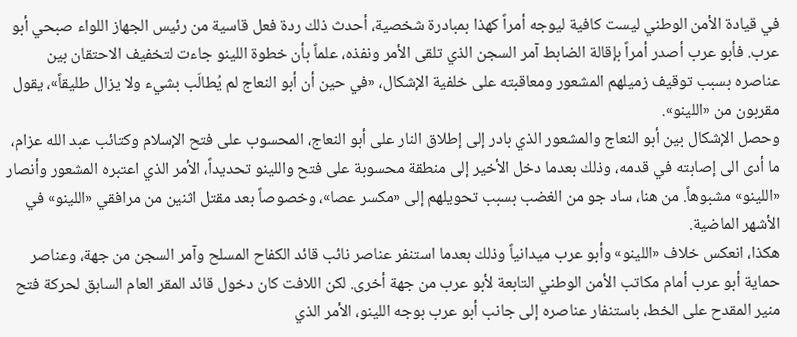في قيادة الأمن الوطني ليست كافية ليوجه أمراً كهذا بمبادرة شخصية، أحدث ذلك ردة فعل قاسية من رئيس الجهاز اللواء صبحي أبو عرب. فأبو عرب أصدر أمراً بإقالة الضابط آمر السجن الذي تلقى الأمر ونفذه، علماً بأن خطوة اللينو جاءت لتخفيف الاحتقان بين عناصره بسبب توقيف زميلهم المشعور ومعاقبته على خلفية الإشكال، «في حين أن أبو النعاج لم يُطالَب بشيء ولا يزال طليقاً»، يقول مقربون من «اللينو».
وحصل الإشكال بين أبو النعاج والمشعور الذي بادر إلى إطلاق النار على أبو النعاج، المحسوب على فتح الإسلام وكتائب عبد الله عزام، ما أدى الى إصابته في قدمه، وذلك بعدما دخل الأخير إلى منطقة محسوبة على فتح واللينو تحديداً، الأمر الذي اعتبره المشعور وأنصار «اللينو» مشبوهاً. من هنا، ساد جو من الغضب بسبب تحويلهم إلى «مكسر عصا»، وخصوصاً بعد مقتل اثنين من مرافقي «اللينو» في الأشهر الماضية.
هكذا، انعكس خلاف «اللينو» وأبو عرب ميدانياً وذلك بعدما استنفر عناصر نائب قائد الكفاح المسلح وآمر السجن من جهة، وعناصر حماية أبو عرب أمام مكاتب الأمن الوطني التابعة لأبو عرب من جهة أخرى. لكن اللافت كان دخول قائد المقر العام السابق لحركة فتح منير المقدح على الخط، باستنفار عناصره إلى جانب أبو عرب بوجه اللينو، الأمر الذي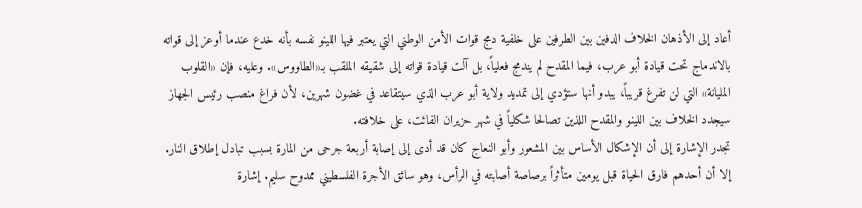أعاد إلى الأذهان الخلاف الدفين بين الطرفين على خلفية دمج قوات الأمن الوطني التي يعتبر فيها اللينو نفسه بأنه خدع عندما أوعز إلى قواته بالاندماج تحت قيادة أبو عرب، فيما المقدح لم يندمج فعلياً، بل آلت قيادة قواته إلى شقيقه الملقب بـ«الطاووس». وعليه، فإن «القلوب المليانة» التي لن تفرغ قريباً، يبدو أنها ستؤدي إلى تمديد ولاية أبو عرب الذي سيتقاعد في غضون شهرين، لأن فراغ منصب رئيس الجهاز سيجدد الخلاف بين اللينو والمقدح اللذين تصالحا شكلياً في شهر حزيران الفائت، على خلافته.
تجدر الإشارة إلى أن الإشكال الأساس بين المشعور وأبو النعاج كان قد أدى إلى إصابة أربعة جرحى من المارة بسبب تبادل إطلاق النار. إلا أن أحدهم فارق الحياة قبل يومين متأثراً برصاصة أصابته في الرأس، وهو سائق الأجرة الفلسطيني ممدوح سليم. إشارة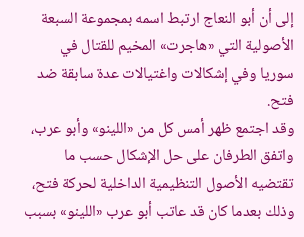إلى أن أبو النعاج ارتبط اسمه بمجموعة السبعة الأصولية التي «هاجرت» المخيم للقتال في سوريا وفي إشكالات واغتيالات عدة سابقة ضد فتح.
وقد اجتمع ظهر أمس كل من «اللينو» وأبو عرب، واتفق الطرفان على حل الإشكال حسب ما تقتضيه الأصول التنظيمية الداخلية لحركة فتح، وذلك بعدما كان قد عاتب أبو عرب «اللينو» بسبب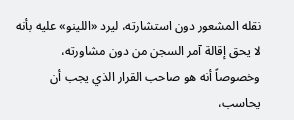نقله المشعور دون استشارته، ليرد «اللينو» عليه بأنه لا يحق إقالة آمر السجن من دون مشاورته، وخصوصاً أنه هو صاحب القرار الذي يجب أن يحاسب،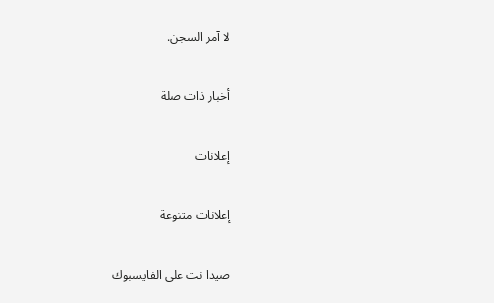لا آمر السجن.

أخبار ذات صلة

إعلانات

إعلانات متنوعة

صيدا نت على الفايسبوك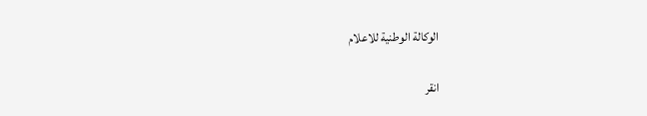الوكالة الوطنية للاعلام

انقر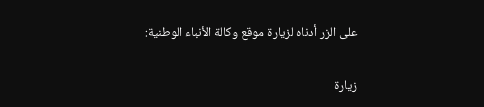على الزر أدناه لزيارة موقع وكالة الأنباء الوطنية:

زيارة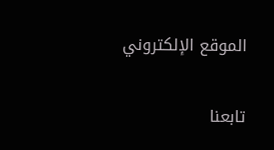الموقع الإلكتروني

تابعنا